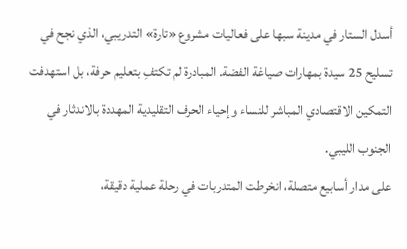أسدل الستار في مدينة سبها على فعاليات مشروع «تارة» التدريبي، الذي نجح في تسليح 25 سيدة بمهارات صياغة الفضة. المبادرة لم تكتفِ بتعليم حرفة، بل استهدفت التمكين الاقتصادي المباشر للنساء وإحياء الحرف التقليدية المهددة بالاندثار في الجنوب الليبي.
على مدار أسابيع متصلة، انخرطت المتدربات في رحلة عملية دقيقة،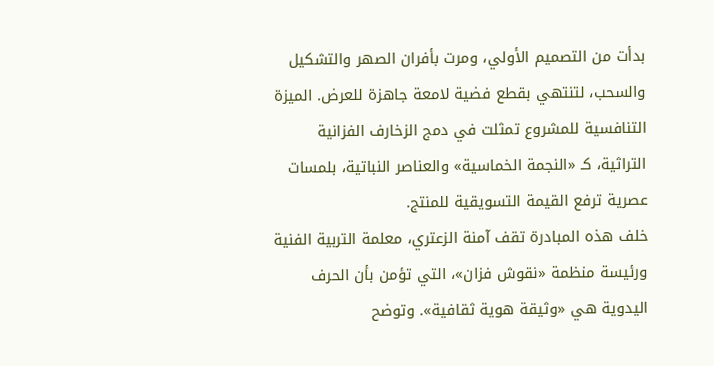بدأت من التصميم الأولي، ومرت بأفران الصهر والتشكيل والسحب، لتنتهي بقطع فضية لامعة جاهزة للعرض. الميزة التنافسية للمشروع تمثلت في دمج الزخارف الفزانية التراثية، كـ «النجمة الخماسية» والعناصر النباتية، بلمسات عصرية ترفع القيمة التسويقية للمنتج.
خلف هذه المبادرة تقف آمنة الزعتري، معلمة التربية الفنية ورئيسة منظمة «نقوش فزان»، التي تؤمن بأن الحرف اليدوية هي «وثيقة هوية ثقافية». وتوضح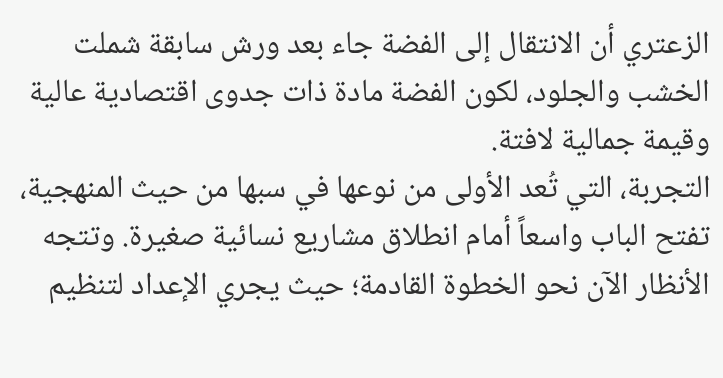الزعتري أن الانتقال إلى الفضة جاء بعد ورش سابقة شملت الخشب والجلود، لكون الفضة مادة ذات جدوى اقتصادية عالية وقيمة جمالية لافتة.
التجربة، التي تُعد الأولى من نوعها في سبها من حيث المنهجية، تفتح الباب واسعاً أمام انطلاق مشاريع نسائية صغيرة. وتتجه الأنظار الآن نحو الخطوة القادمة؛ حيث يجري الإعداد لتنظيم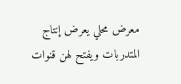معرض محلي يعرض إنتاج المتدربات ويفتح لهن قنوات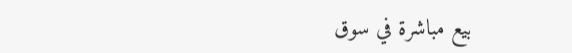بيع مباشرة في سوق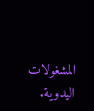المشغولات اليدوية.